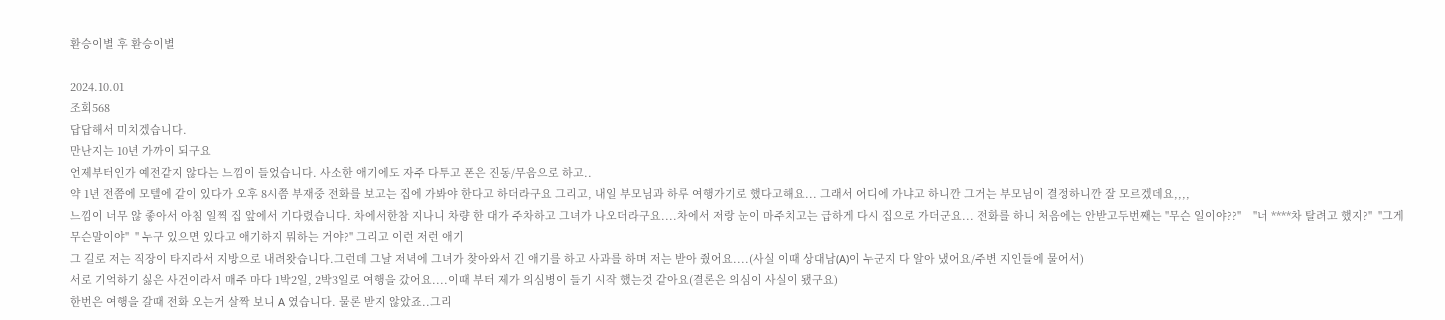환승이별 후 환승이별

2024.10.01
조회568
답답해서 미치겠습니다.
만난지는 10년 가까이 되구요
언제부터인가 예전같지 않다는 느낌이 들었습니다. 사소한 애기에도 자주 다투고 폰은 진동/무음으로 하고..
약 1년 전쯤에 모텔에 같이 있다가 오후 8시쯤 부재중 전화를 보고는 집에 가봐야 한다고 하더라구요 그리고, 내일 부모님과 하루 여행가기로 했다고해요... 그래서 어디에 가냐고 하니깐 그거는 부모님이 결정하니깐 잘 모르겠데요,,,,
느낌이 너무 않 좋아서 아침 일찍 집 앞에서 기다렸습니다. 차에서한참 지나니 차량 한 대가 주차하고 그녀가 나오더라구요....차에서 저랑 눈이 마주치고는 급하게 다시 집으로 가더군요... 전화를 하니 처음에는 안받고두번째는 "무슨 일이야??"    "너 ****차 탈려고 했지?"  "그게 무슨말이야"  " 누구 있으면 있다고 애기하지 뭐하는 거야?" 그리고 이런 저런 애기
그 길로 저는 직장이 타지라서 지방으로 내려왓습니다.그런데 그날 저녁에 그녀가 찾아와서 긴 애기를 하고 사과를 하며 저는 받아 줬어요....(사실 이때 상대남(A)이 누군지 다 알아 냈어요/주변 지인들에 물어서)
서로 기억하기 싫은 사건이라서 매주 마다 1박2일, 2박3일로 여행을 갔어요....이때 부터 제가 의심병이 들기 시작 했는것 같아요(결론은 의심이 사실이 됐구요)
한번은 여행을 갈때 전화 오는거 살짝 보니 A 였습니다. 물론 받지 않았죠..그리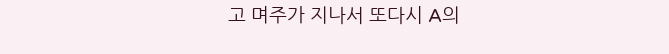고 며주가 지나서 또다시 A의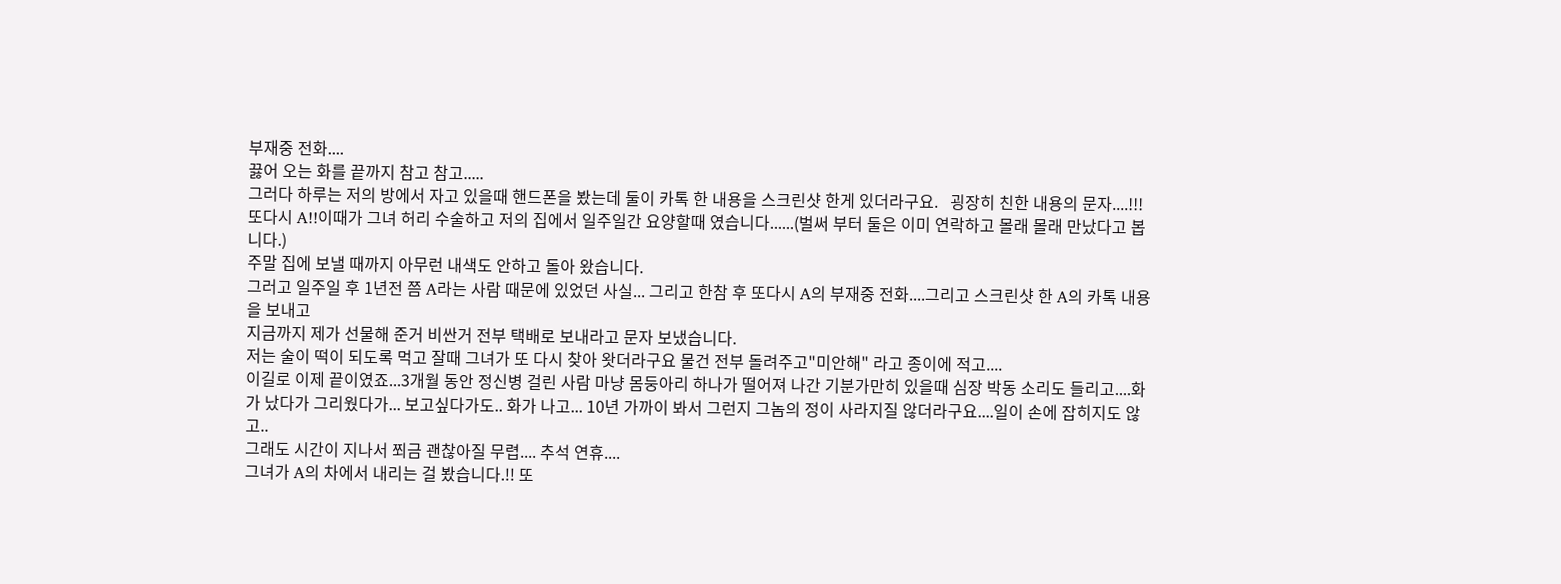부재중 전화....
끓어 오는 화를 끝까지 참고 참고.....
그러다 하루는 저의 방에서 자고 있을때 핸드폰을 봤는데 둘이 카톡 한 내용을 스크린샷 한게 있더라구요.   굉장히 친한 내용의 문자....!!! 또다시 A!!이때가 그녀 허리 수술하고 저의 집에서 일주일간 요양할때 였습니다......(벌써 부터 둘은 이미 연락하고 몰래 몰래 만났다고 봅니다.)
주말 집에 보낼 때까지 아무런 내색도 안하고 돌아 왔습니다.
그러고 일주일 후 1년전 쯤 A라는 사람 때문에 있었던 사실... 그리고 한참 후 또다시 A의 부재중 전화....그리고 스크린샷 한 A의 카톡 내용을 보내고
지금까지 제가 선물해 준거 비싼거 전부 택배로 보내라고 문자 보냈습니다.
저는 술이 떡이 되도록 먹고 잘때 그녀가 또 다시 찾아 왓더라구요 물건 전부 돌려주고"미안해" 라고 종이에 적고....
이길로 이제 끝이였죠...3개월 동안 정신병 걸린 사람 마냥 몸둥아리 하나가 떨어져 나간 기분가만히 있을때 심장 박동 소리도 들리고....화가 났다가 그리웠다가... 보고싶다가도.. 화가 나고... 10년 가까이 봐서 그런지 그놈의 정이 사라지질 않더라구요....일이 손에 잡히지도 않고..
그래도 시간이 지나서 쬐금 괜찮아질 무렵.... 추석 연휴....
그녀가 A의 차에서 내리는 걸 봤습니다.!! 또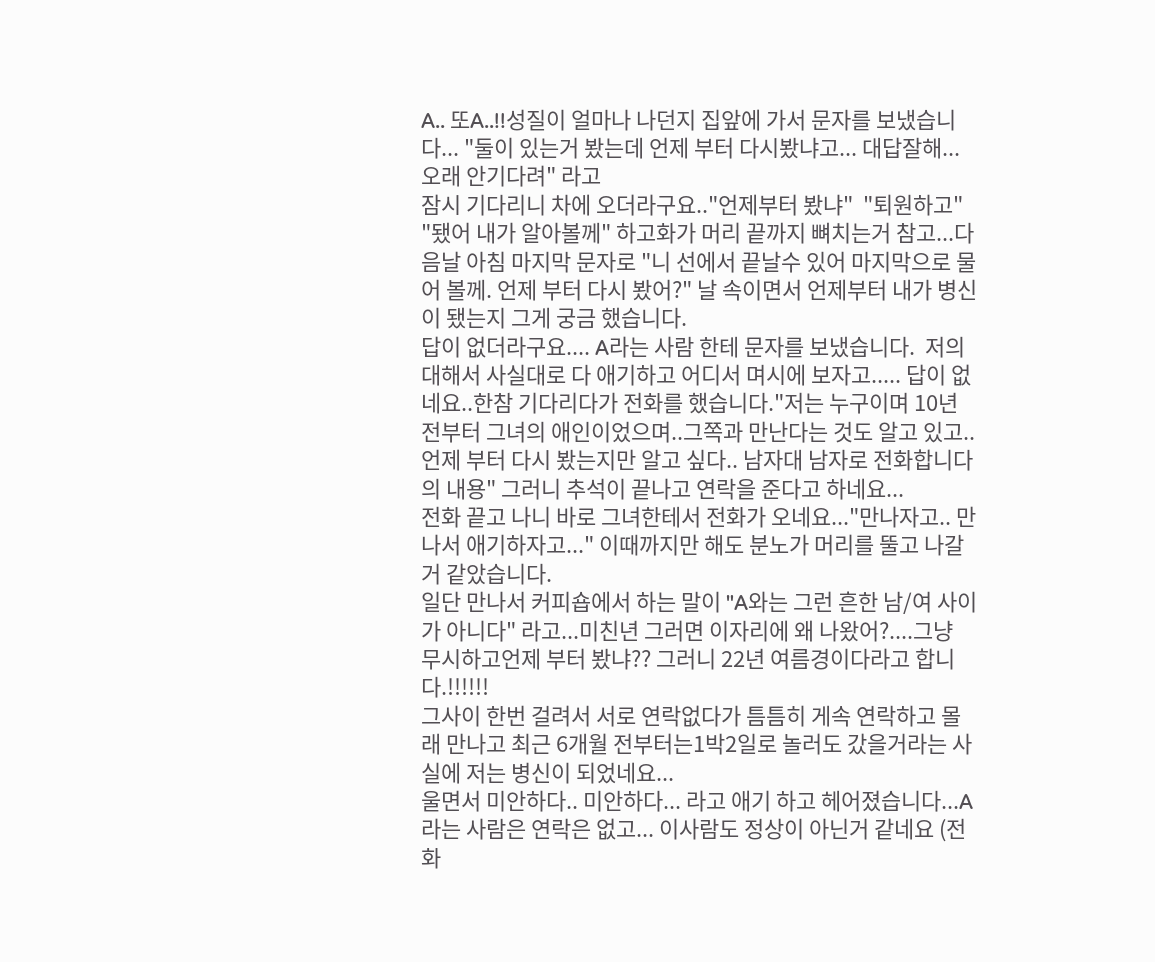A.. 또A..!!성질이 얼마나 나던지 집앞에 가서 문자를 보냈습니다... "둘이 있는거 봤는데 언제 부터 다시봤냐고... 대답잘해... 오래 안기다려" 라고
잠시 기다리니 차에 오더라구요.."언제부터 봤냐"  "퇴원하고"  "됐어 내가 알아볼께" 하고화가 머리 끝까지 뼈치는거 참고...다음날 아침 마지막 문자로 "니 선에서 끝날수 있어 마지막으로 물어 볼께. 언제 부터 다시 봤어?" 날 속이면서 언제부터 내가 병신이 됐는지 그게 궁금 했습니다.
답이 없더라구요.... A라는 사람 한테 문자를 보냈습니다.  저의 대해서 사실대로 다 애기하고 어디서 며시에 보자고..... 답이 없네요..한참 기다리다가 전화를 했습니다."저는 누구이며 10년 전부터 그녀의 애인이었으며..그쪽과 만난다는 것도 알고 있고.. 언제 부터 다시 봤는지만 알고 싶다.. 남자대 남자로 전화합니다의 내용" 그러니 추석이 끝나고 연락을 준다고 하네요...
전화 끝고 나니 바로 그녀한테서 전화가 오네요..."만나자고.. 만나서 애기하자고..." 이때까지만 해도 분노가 머리를 뚤고 나갈거 같았습니다.
일단 만나서 커피숍에서 하는 말이 "A와는 그런 흔한 남/여 사이가 아니다" 라고...미친년 그러면 이자리에 왜 나왔어?....그냥 무시하고언제 부터 봤냐?? 그러니 22년 여름경이다라고 합니다.!!!!!!
그사이 한번 걸려서 서로 연락없다가 틈틈히 게속 연락하고 몰래 만나고 최근 6개월 전부터는1박2일로 놀러도 갔을거라는 사실에 저는 병신이 되었네요...
울면서 미안하다.. 미안하다... 라고 애기 하고 헤어졌습니다...A라는 사람은 연락은 없고... 이사람도 정상이 아닌거 같네요 (전화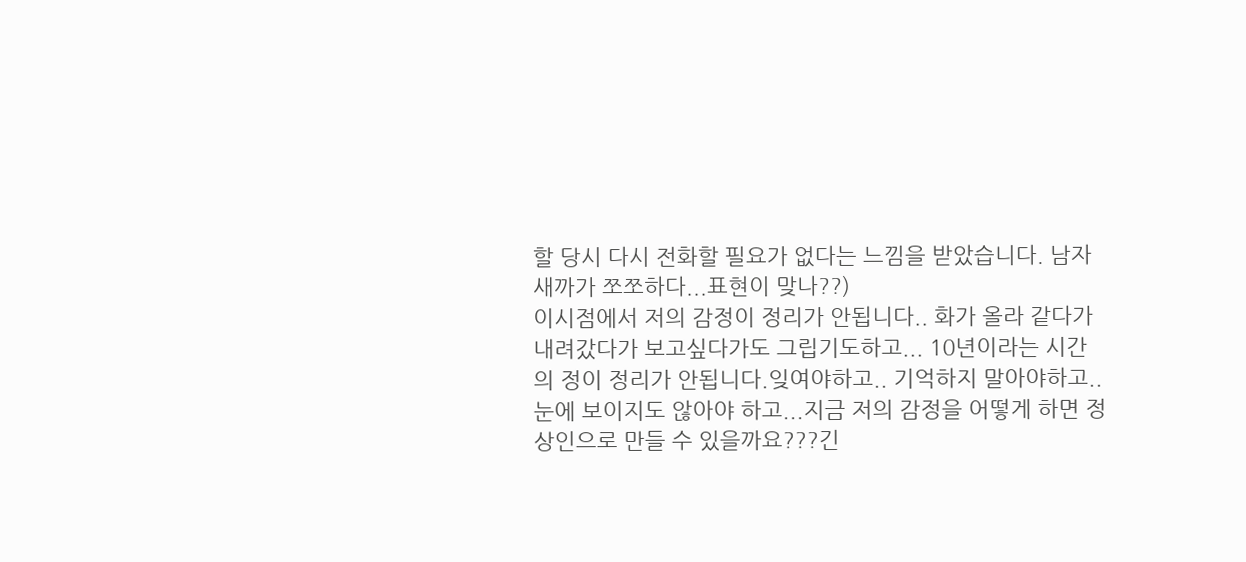할 당시 다시 전화할 필요가 없다는 느낌을 받았습니다. 남자새까가 쪼쪼하다...표현이 맞나??)
이시점에서 저의 감정이 정리가 안됩니다.. 화가 올라 같다가 내려갔다가 보고싶다가도 그립기도하고... 10년이라는 시간의 정이 정리가 안됩니다.잊여야하고.. 기억하지 말아야하고.. 눈에 보이지도 않아야 하고...지금 저의 감정을 어떻게 하면 정상인으로 만들 수 있을까요???긴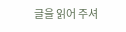글을 읽어 주셔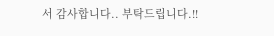서 감사합니다.. 부탁드립니다.!!